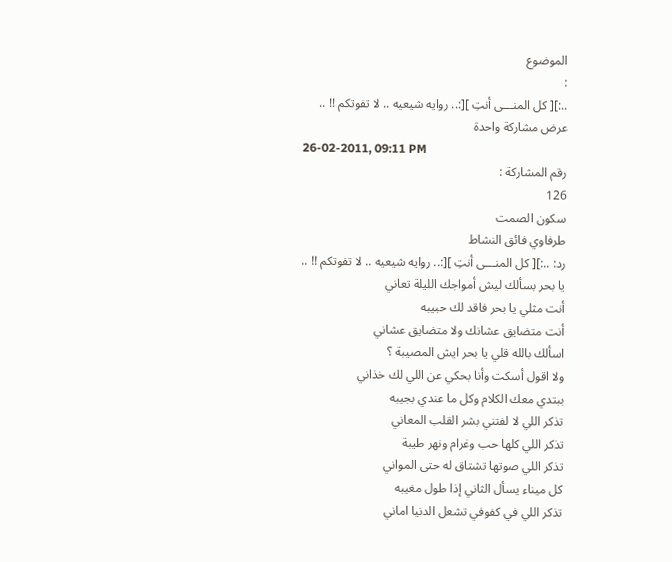الموضوع
:
..:][ كل المنـــى أنتِ ][:.. روايه شيعيه .. لا تفوتكم !! ..
عرض مشاركة واحدة
26-02-2011, 09:11 PM
رقم المشاركة :
126
سكون الصمت
طرفاوي فائق النشاط
رد: ..:][ كل المنـــى أنتِ ][:.. روايه شيعيه .. لا تفوتكم !! ..
يا بحر بسألك ليش أمواجك الليلة تعاني
أنت مثلي يا بحر فاقد لك حبيبه
أنت متضايق عشانك ولا متضايق عشاني
اسألك بالله قلي يا بحر ايش المصيبة ؟
ولا اقول أسكت وأنا بحكي عن اللي لك خذاني
ببتدي معك الكلام وكل ما عندي بجيبه
تذكر اللي لا لفتني بشر القلب المعاني
تذكر اللي كلها حب وغرام ونهر طيبة
تذكر اللي صوتها تشتاق له حتى المواني
كل ميناء يسأل الثاني إذا طول مغيبه
تذكر اللي في كفوفي تشعل الدنيا اماني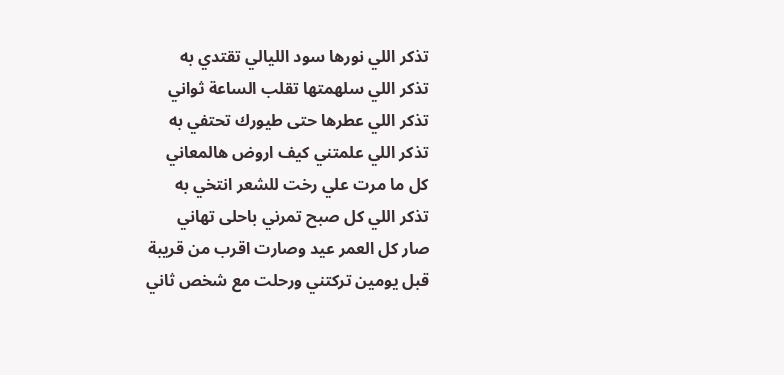تذكر اللي نورها سود الليالي تقتدي به
تذكر اللي سلهمتها تقلب الساعة ثواني
تذكر اللي عطرها حتى طيورك تحتفي به
تذكر اللي علمتني كيف اروض هالمعاني
كل ما مرت علي رخت للشعر انتخي به
تذكر اللي كل صبح تمرني باحلى تهاني
صار كل العمر عيد وصارت اقرب من قريبة
قبل يومين تركتني ورحلت مع شخص ثاني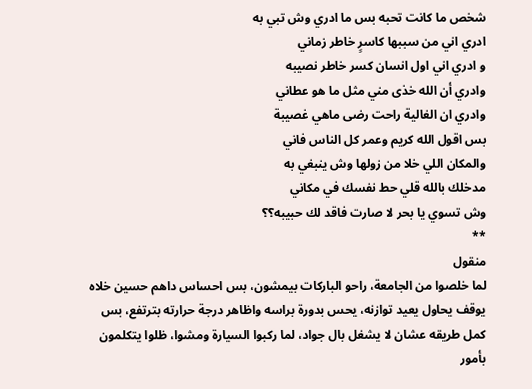شخص ما كانت تحبه بس ما ادري وش تبي به
ادري اني من سببها كاسرٍ خاطر زماني
و ادري اني اول انسان كسر خاطر نصيبه
وادري أن الله خذى مني مثل ما هو عطاني
وادري ان الغالية راحت رضى ماهي غصيبة
بس اقول الله كريم وعمر كل الناس فاني
والمكان اللي خلا من زولها وش ينبغي به
مدخلك بالله قلي حط نفسك في مكاني
وش تسوي يا بحر لا صارت فاقد لك حبيبه؟؟
**
منقول
لما خلصوا من الجامعة، راحو الباركات بيمشون، بس احساس داهم حسين خلاه يوقف يحاول يعيد توازنه، يحس بدورة براسه واظاهر درجة حرارته بترتفع، بس كمل طريقه عشان لا يشغل بال جواد، لما ركبوا السيارة ومشوا، ظلوا يتكلمون بأمور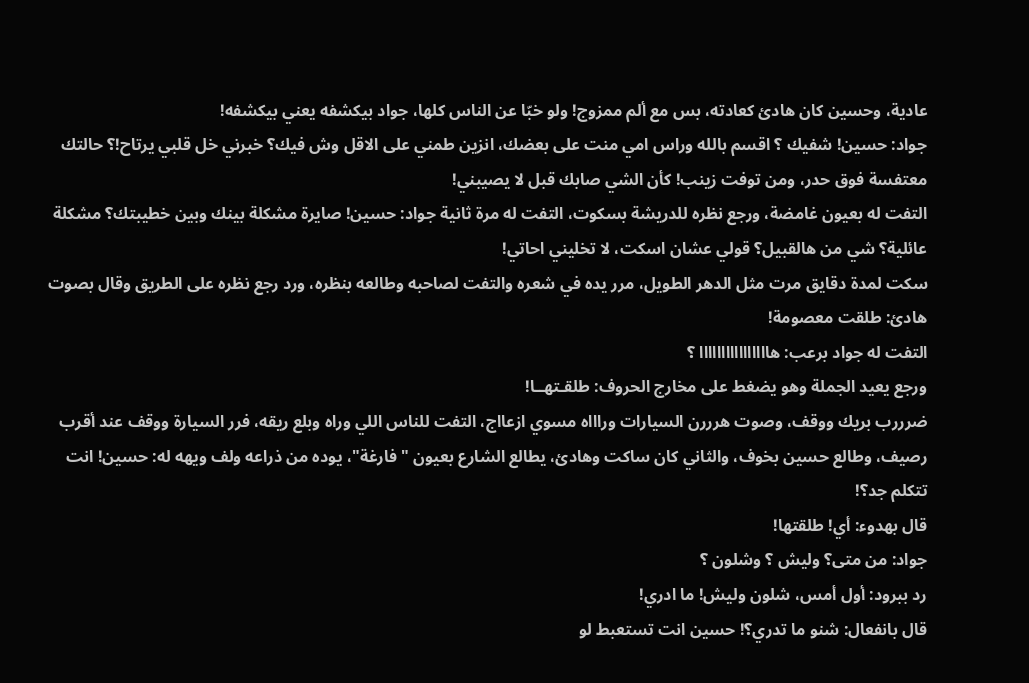عادية، وحسين كان هادئ كعادته، بس مع ألم ممزوج! ولو خبّا عن الناس كلها، جواد بيكشفه يعني بيكشفه!
جواد: حسين! شفيك ؟ اقسم بالله وراس امي منت على بعضك، انزين طمني على الاقل وش فيك؟ خبرني خل قلبي يرتاح!؟ حالتك معتفسة فوق حدر، ومن توفت زينب! كأن الشي صابك قبل لا يصيبني!
التفت له بعيون غامضة، ورجع نظره للدريشة بسكوت، التفت له مرة ثانية جواد: حسين! صايرة مشكلة بينك وبين خطيبتك؟ مشكلة عائلية؟ شي من هالقبيل؟ قولي عشان اسكت، لا تخليني احاتي!
سكت لمدة دقايق مرت مثل الدهر الطويل، مرر يده في شعره والتفت لصاحبه وطالعه بنظره، ورد رجع نظره على الطريق وقال بصوت هادئ: طلقت معصومة!
التفت له جواد برعب: هاااااااااااااااا ؟
ورجع يعيد الجملة وهو يضغط على مخارج الحروف: طلقـتهــا!
ضرررب بريك ووقف، وصوت هرررن السيارات وراااه مسوي ازعااج، التفت للناس اللي وراه وبلع ريقه، فرر السيارة ووقف عند أقرب رصيف، وطالع حسين بخوف، والثاني كان ساكت وهادئ، يطالع الشارع بعيون " فارغة"، يوده من ذراعه ولف ويهه له: حسين! انت تتكلم جد؟!
قال بهدوء: أي! طلقتها!
جواد: من متى؟ وليش ؟ وشلون ؟
رد ببرود: أول أمس، شلون وليش! ما ادري!
قال بانفعال: شنو ما تدري؟! حسين انت تستعبط لو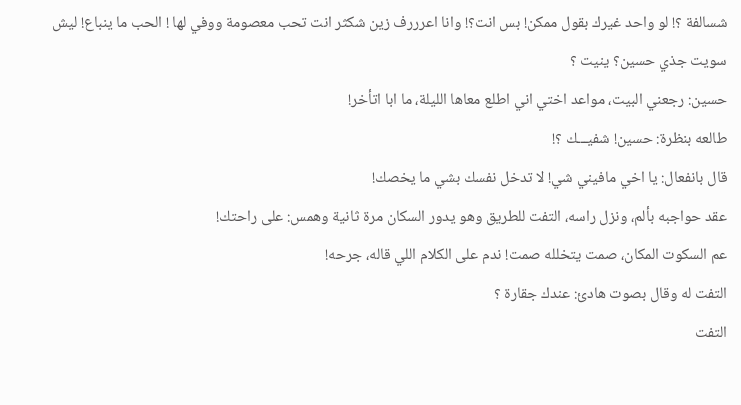شسالفة ؟! لو واحد غيرك بقول ممكن! بس انت؟! وانا اعرررف زين شكثر انت تحب معصومة ووفي لها ! الحب ما ينباع! ليش سويت جذي حسين؟ ينيت ؟
حسين: رجعني البيت، مواعد اختي اني اطلع معاها الليلة، ما ابا اتأخر!
طالعه بنظرة: حسين! شفيـــك ؟!
قال بانفعال: يا اخي مافيني شي! لا تدخل نفسك بشي ما يخصك!
عقد حواجبه بألم، ونزل راسه، التفت للطريق وهو يدور السكان مرة ثانية وهمس: على راحتك!
عم السكوت المكان، صمت يتخلله صمت! ندم على الكلام اللي قاله، جرحه!
التفت له وقال بصوت هادئ: عندك جقارة ؟
التفت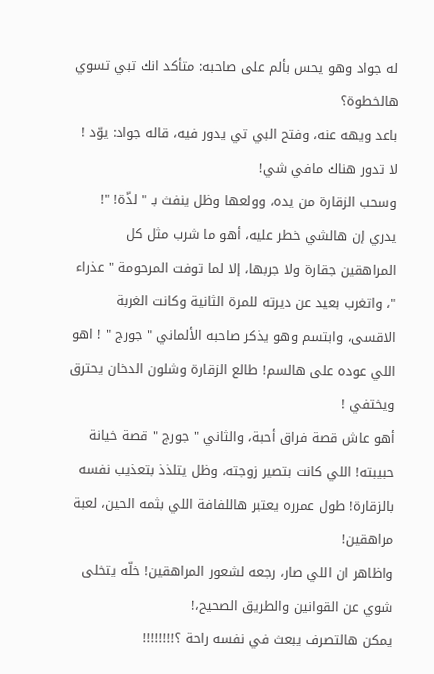له جواد وهو يحس بألم على صاحبه: متأكد انك تبي تسوي هالخطوة؟
باعد ويهه عنه، وفتح البي تي يدور فيه، قاله جواد: يوّد ! لا تدور هناك مافي شي!
وسحب الزقارة من يده، وولعها وظل ينفث بـ " لذّة! "!
يدري إن هالشي خطر عليه، أهو ما شرب مثل كل المراهقين جقارة ولا جربها، إلا لما توفت المرحومة " عذراء "، واتغرب بعيد عن ديرته للمرة الثانية وكانت الغربة الاقسى، وابتسم وهو يذكر صاحبه الألماني " جورج " ! اهو اللي عوده على هالسم! طالع الزقارة وشلون الدخان يحترق ويختفي !
أهو عاش قصة فراق أحبة، والثاني " جورج " قصة خيانة حبيبته! اللي كانت بتصير زوجته، وظل يتلذذ بتعذيب نفسه بالزقارة! طول عمرره يعتبر هاللفافة اللي بثمه الحين، لعبة مراهقين!
واظاهر ان اللي صار، رجعه لشعور المراهقين! خلّه يتخلى شوي عن القوانين والطريق الصحيح،!
يمكن هالتصرف يبعث في نفسه راحة ؟!!!!!!!!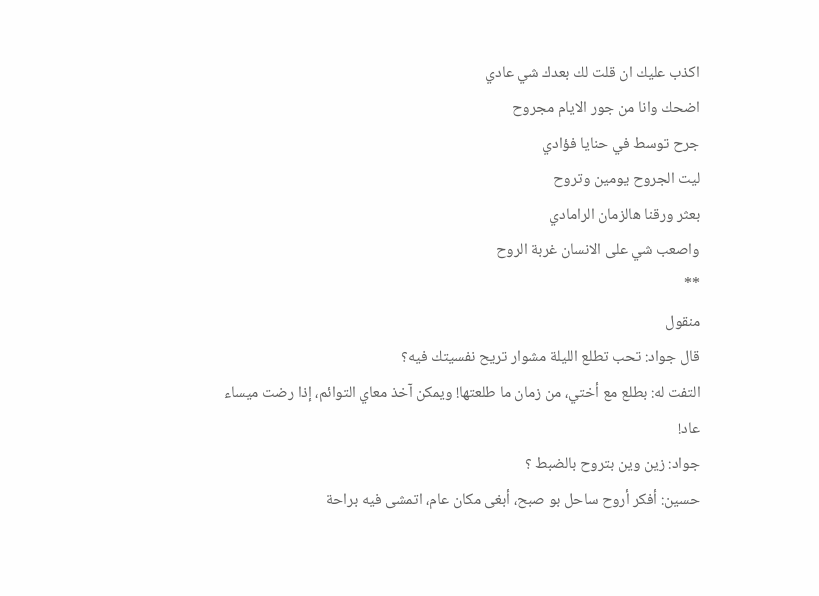اكذب عليك ان قلت لك بعدك شي عادي
اضحك وانا من جور الايام مجروح
جرح توسط في حنايا فؤادي
ليت الجروح يومين وتروح
بعثر ورقنا هالزمان الرامادي
واصعب شي على الانسان غربة الروح
**
منقول
قال جواد: تحب تطلع الليلة مشوار تريح نفسيتك فيه؟
التفت له: بطلع مع أختي، من زمان ما طلعتها! ويمكن آخذ معاي التوائم، إذا رضت ميساء عاد!
جواد: زين وين بتروح بالضبط ؟
حسين: أفكر أروح ساحل بو صبح، أبغى مكان عام، اتمشى فيه براحة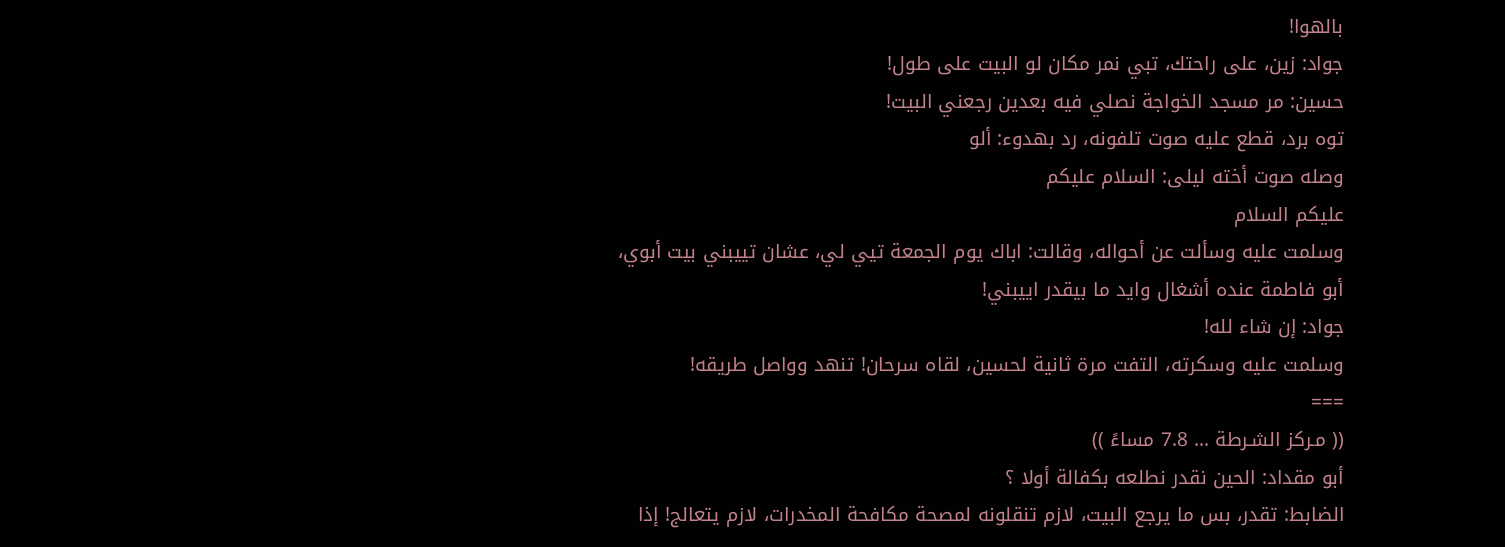بالهوا!
جواد: زين، على راحتك، تبي نمر مكان لو البيت على طول!
حسين: مر مسجد الخواجة نصلي فيه بعدين رجعني البيت!
توه برد، قطع عليه صوت تلفونه، رد بهدوء: ألو
وصله صوت أخته ليلى: السلام عليكم
عليكم السلام
وسلمت عليه وسألت عن أحواله، وقالت: اباك يوم الجمعة تيي لي، عشان تييبني بيت أبوي، أبو فاطمة عنده أشغال وايد ما بيقدر اييبني!
جواد: إن شاء لله!
وسلمت عليه وسكرته، التفت مرة ثانية لحسين، لقاه سرحان! تنهد وواصل طريقه!
===
(( مـركز الشـرطة ... 7.8 مساءً ))
أبو مقداد: الحين نقدر نطلعه بكفالة أولا ؟
الضابط: تقدر، بس ما يرجع البيت، لازم تنقلونه لمصحة مكافحة المخدرات، لازم يتعالج! إذا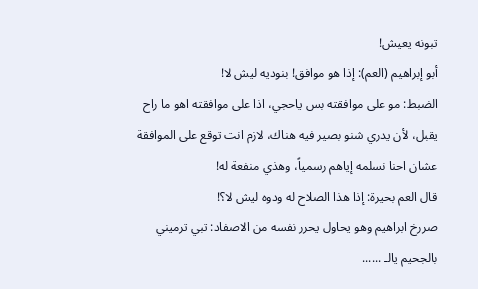تبونه يعيش!
أبو إبراهيم (العم): إذا هو موافق! بنوديه ليش لا!
الضبط: مو على موافقته بس ياحجي، اذا على موافقته اهو ما راح يقبل، لأن يدري شنو بصير فيه هناك، لازم انت توقع على الموافقة عشان احنا نسلمه إياهم رسمياً، وهذي منفعة له!
قال العم بحيرة: إذا هذا الصلاح له ودوه ليش لا؟!
صررخ ابراهيم وهو يحاول يحرر نفسه من الاصفاد: تبي ترميني بالجحيم يالـ ......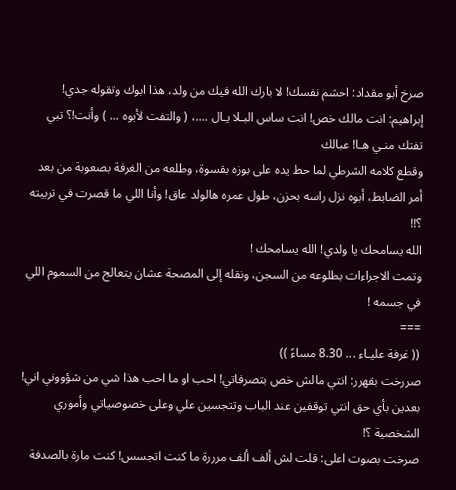صرخ أبو مقداد: احشم نفسك! لا بارك الله فيك من ولد، هذا ابوك وتقوله جدي!
إبراهيم: انت مالك خص! انت ساس البـلا يـال ....، ( والتفت لأبوه ... ) وأنت!؟ تبي تفتك منـي هـا! عبالك
وقطع كلامه الشرطي لما حط يده على بوزه بقسوة، وطلعه من الغرفة بصعوبة من بعد أمر الضابط، أبوه نزل راسه بحزن، طول عمره هالولد عاق! وأنا اللي ما قصرت في تربيته ؟!!
الله يسامحك يا ولدي! الله يسامحك !
وتمت الاجراءات بطلوعه من السجن، ونقله إلى المصحة عشان يتعالج من السموم اللي في جسمه !
===
(( غرفة عليـاء ... 8.30 مساءً ))
صررخت بقهرر: انتي مالش خص بتصرفاتي! احب او ما احب هذا شي من شؤووني اني! بعدين بأي حق انتي توقفين عند الباب وتتجسين علي وعلى خصوصياتي وأموري الشخصية ؟!
صرخت بصوت اعلى: قلت لش ألف ألف مرررة ما كنت اتجسس! كنت مارة بالصدفة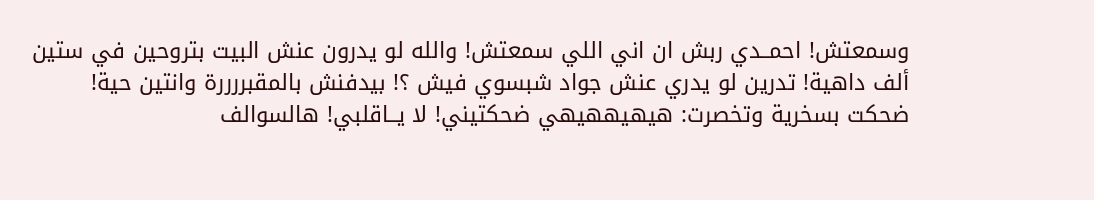وسمعتش! احمــدي ربش ان اني اللي سمعتش! والله لو يدرون عنش البيت بتروحين في ستين ألف داهية! تدرين لو يدري عنش جواد شبسوي فيش ؟! بيدفنش بالمقبررررة وانتين حية!
ضحكت بسخرية وتخصرت: هيهيههيهي ضحكتيني! لا يــاقلبي! هالسوالف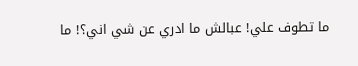ما تطوف علي! عبالش ما ادري عن شي اني؟! ما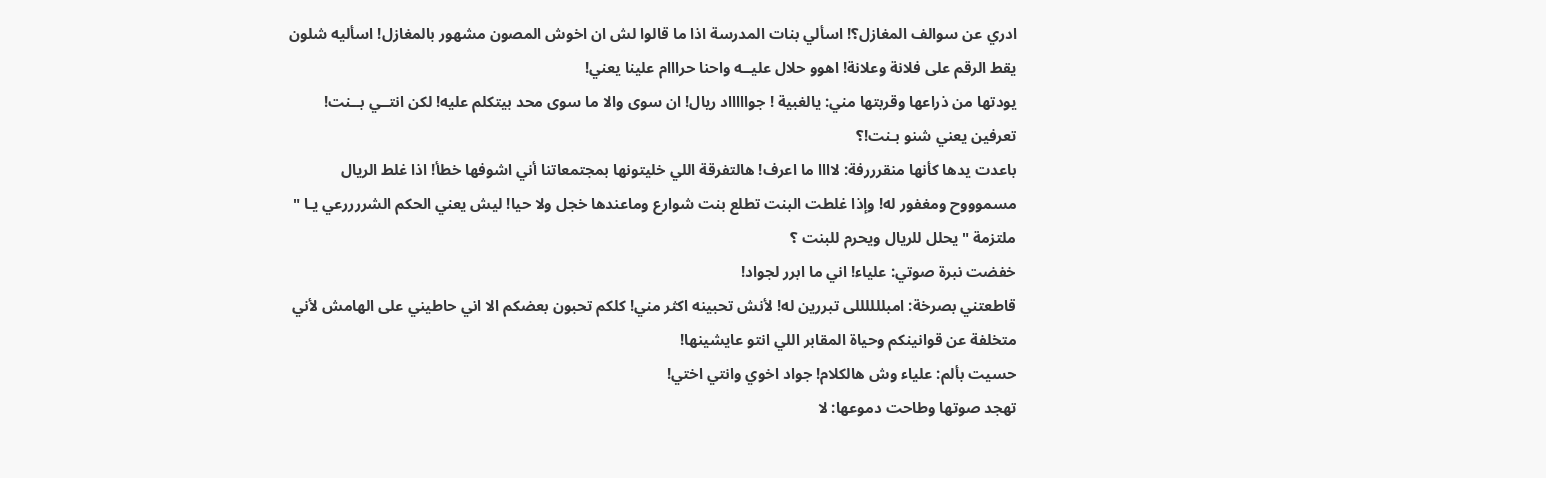ادري عن سوالف المغازل؟! اسألي بنات المدرسة اذا ما قالوا لش ان اخوش المصون مشهور بالمغازل! اسأليه شلون يقط الرقم على فلانة وعلانة! اهوو حلال عليــه واحنا حرااام علينا يعني!
يودتها من ذراعها وقربتها مني: يالغبية ! جواااااد ريال! ان سوى والا ما سوى محد بيتكلم عليه! لكن انتــي بــنت! تعرفين يعني شنو بـنت!؟
باعدت يدها كأنها منقرررفة: لاااا ما اعرف! هالتفرقة اللي خليتونها بمجتمعاتنا أني اشوفها خطأ! اذا غلط الريال مسموووح ومغفور له! وإذا غلطت البنت تطلع بنت شوارع وماعندها خجل ولا حيا! ليش يعني الحكم الشررررعي يـا " ملتزمة " يحلل للريال ويحرم للبنت ؟
خفضت نبرة صوتي: علياء! اني ما ابرر لجواد!
قاطعتني بصرخة: امبللللللى تبررين له! لأنش تحبينه اكثر مني! كلكم تحبون بعضكم الا اني حاطيني على الهامش لأني متخلفة عن قوانينكم وحياة المقابر اللي انتو عايشينها!
حسيت بألم: علياء وش هالكلام! جواد اخوي وانتي اختي!
تهجد صوتها وطاحت دموعها: لا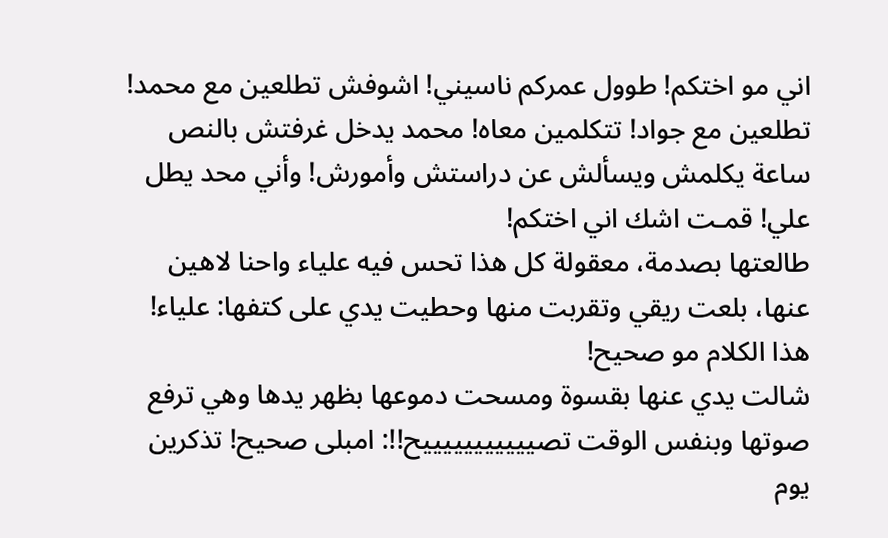اني مو اختكم! طوول عمركم ناسيني! اشوفش تطلعين مع محمد! تطلعين مع جواد! تتكلمين معاه! محمد يدخل غرفتش بالنص ساعة يكلمش ويسألش عن دراستش وأمورش! وأني محد يطل علي! قمـت اشك اني اختكم!
طالعتها بصدمة، معقولة كل هذا تحس فيه علياء واحنا لاهين عنها، بلعت ريقي وتقربت منها وحطيت يدي على كتفها: علياء! هذا الكلام مو صحيح!
شالت يدي عنها بقسوة ومسحت دموعها بظهر يدها وهي ترفع صوتها وبنفس الوقت تصيييييييييييح!!: امبلى صحيح! تذكرين يوم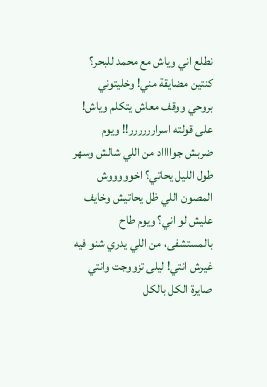نطلع اني وياش مع محمد للبحر؟ كنتين مضايقة مني! وخليتوني بروحي ووقف معاش يتكلم وياش! على قولته اسرارررررر!! ويوم ضربش جوااااد من اللي شالش وسهر طول الليل يحاتي؟ اخوووووش المصون اللي ظل يحاتيش وخايف عليش لو اني؟ ويوم طاح بالمستشفى، من اللي يدري شنو فيه غيرش انتي! ليلى تزووجت وانتي صايرة الكل بالكل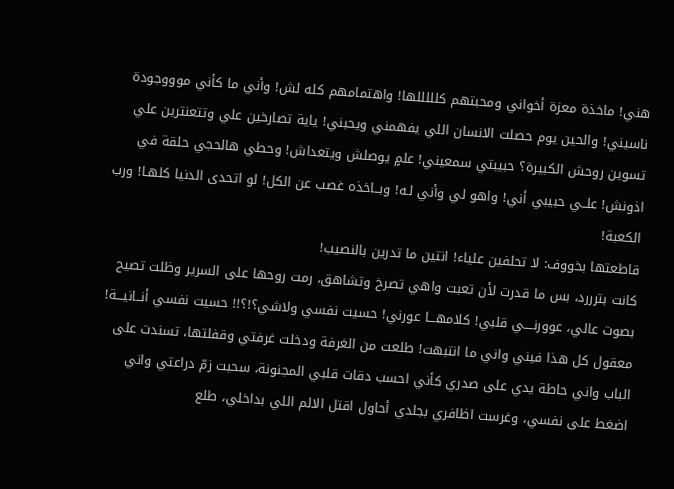هني! ماخذة معزة أخواني ومحبتهم كلللللها! واهتمامهم كله لش! وأني ما كأني موووجودة ناسيني! والحين يوم حصلت الانسان اللي يفهمني ويحبني! ياية تصارخين علي وتتعنترين علي تسوين روحش الكبيرة؟ حبيبتي سمعيني! علمٍ يوصلش ويتعداش! وحطي هالحجي حلقة في اذونش! علــي حبيبي أني! واهو لي وأني لـه! وبــاخذه غصب عن الكل! لو اتحدى الدنيا كلهـا! ورب الكعبة!
قاطعتها بخووف: لا تحلفين علياء! انتين ما تدرين بالنصيب!
كانت بترررد، بس ما قدرت لأن تعبت واهي تصرخ وتشاهق، رمت روحها على السرير وظلت تصيح بصوت عالي، عوورنــــي قلبي! كلامهـــا عورني! حسيت نفسي ولاشي؟!؟!! حسيت نفسي أنــانيـــة! معقول كل هذا فيني واني ما انتبهت! طلعت من الغرفة ودخلت غرفتي وقفلتها، تسندت على الباب واني حاطة يدي على صدري كأني احسب دقات قلبي المجنونة، سحبت زمّ دراعتي واني اضغط على نفسي، وغرست اظافري بجلدي أحاول اقتل الالم اللي بداخلي، طلع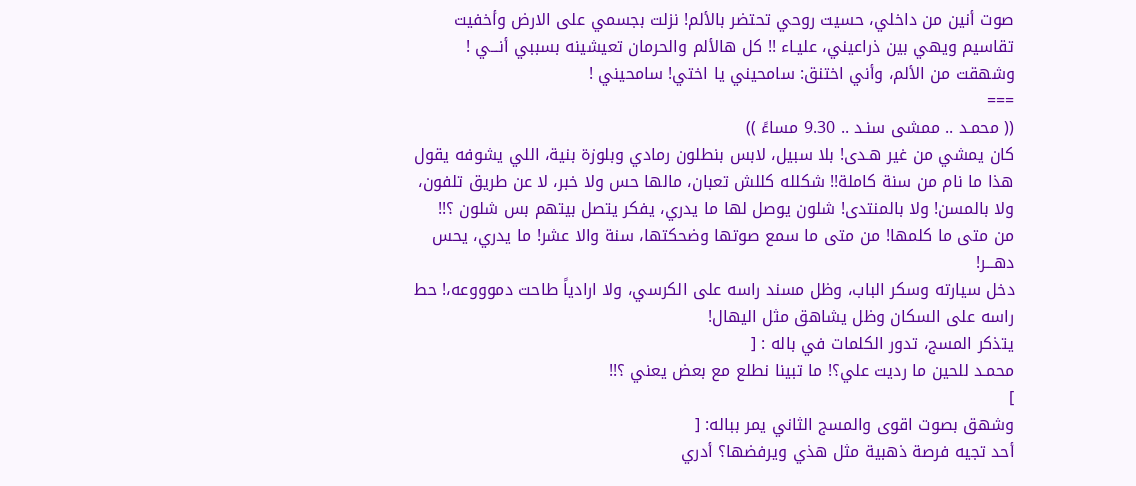صوت أنين من داخلي، حسيت روحي تحتضر بالألم! نزلت بجسمي على الارض وأخفيت تقاسيم ويهي بين ذراعيني، عليـاء !! كل هالألم والحرمان تعيشينه بسببي أنـــي !
وشهقت من الألم، وأني اختنق: سامحيني يا اختي! سامحيني !
===
(( محمـد .. ممشى سنـد .. 9.30 مساءً ))
كان يمشي من غير هـدى! بلا سبيل، لابس بنطلون رمادي وبلوزة بنية، اللي يشوفه يقول هذا ما نام من سنة كاملة!! شكلله كللش تعبان، مالها حس ولا خبر، لا عن طريق تلفون، ولا بالمسن! ولا بالمنتدى! شلون يوصل لها ما يدري، يفكر يتصل بيتهم بس شلون ؟!!
من متى ما كلمها! من متى ما سمع صوتها وضحكتها، سنة والا عشر! ما يدري، يحس دهـــر!
دخل سيارته وسكر الباب، وظل مسند راسه على الكرسي، ولا ارادياً طاحت دموووعه،! حط راسه على السكان وظل يشاهق مثل اليهال!
يتذكر المسج، تدور الكلمات في باله : [
محمـد للحين ما رديت علي؟! ما تبينا نطلع مع بعض يعني ؟!!
]
وشهق بصوت اقوى والمسج الثاني يمر بباله: [
أحد تجيه فرصة ذهبية مثل هذي ويرفضها؟ أدري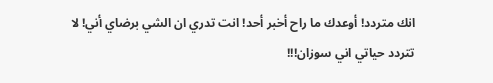انك متردد! أوعدك ما راح أخبر أحد! انت تدري ان الشي برضاي أني! لا تتردد حياتي اني سوزان!!!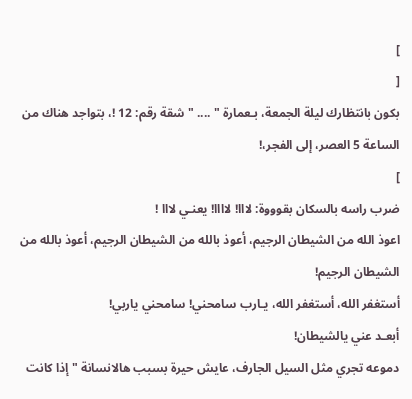]
[
بكون بانتظارك ليلة الجمعة، بـعمارة " .... " شقة رقم: 12 !، بتواجد هناك من الساعة 5 العصر، إلى الفجر،!
]
ضرب راسه بالسكان بقوووة: لااا! لاااا! يعنـي لااا !
اعوذ الله من الشيطان الرجيم، أعوذ بالله من الشيطان الرجيم، أعوذ بالله من الشيطان الرجيم!
أستغفر الله، أستغفر الله، يـارب سامحني! سامحني ياربي!
أبعـد عني يالشيطان!
دموعه تجري مثل السيل الجارف، عايش حيرة بسبب هالانسانة " إذا كانت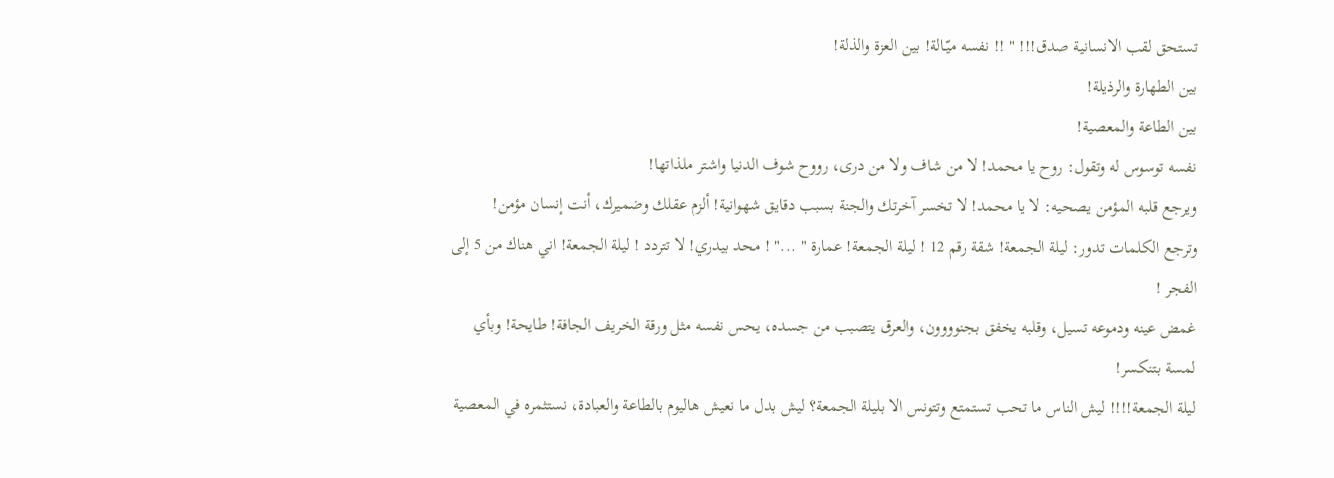تستحق لقب الانسانية صدق!!! " !! نفسه ميّـالة! بين العزة والذلة!
بين الطهارة والرذيلة!
بين الطاعة والمعصية!
نفسه توسوس له وتقول: روح يا محمد! لا من شاف ولا من درى، رووح شوف الدنيا واشتر ملذاتها!
ويرجع قلبه المؤمن يصحيه: لا يا محمد! لا تخسر آخرتك والجنة بسبب دقايق شهوانية! ألزم عقلك وضميرك، أنت إنسان مؤمن!
وترجع الكلمات تدور: ليلة الجمعة! شقة رقم 12 ! ليلة الجمعة! عمارة " ..." ! محد بيدري! لا تتردد ! ليلة الجمعة! اني هناك من 5 إلى الفجر !
غمض عينه ودموعه تسيل، وقلبه يخفق بجنوووون، والعرق يتصبب من جسده، يحس نفسه مثل ورقة الخريف الجافة! طايحة! وبأي لمسة بتنكسر!
ليلة الجمعة!!!! ليش الناس ما تحب تستمتع وتتونس الا بليلة الجمعة؟ ليش بدل ما نعيش هاليوم بالطاعة والعبادة، نستثمره في المعصية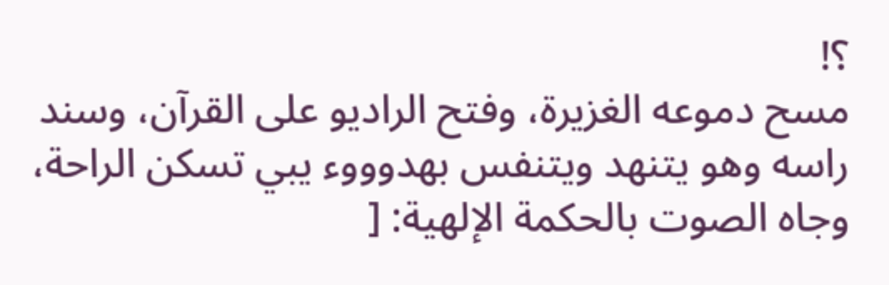؟!
مسح دموعه الغزيرة، وفتح الراديو على القرآن، وسند راسه وهو يتنهد ويتنفس بهدوووء يبي تسكن الراحة، وجاه الصوت بالحكمة الإلهية: [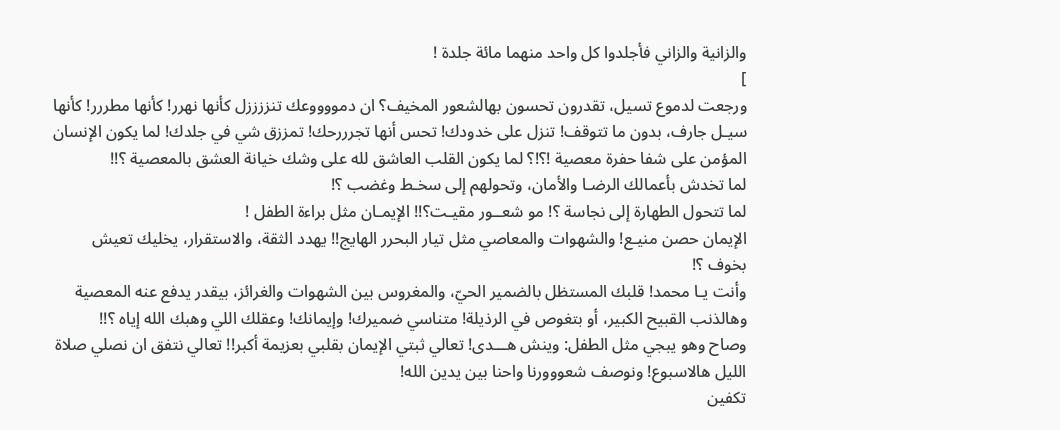والزانية والزاني فأجلدوا كل واحد منهما مائة جلدة !
]
ورجعت لدموع تسيل، تقدرون تحسون بهالشعور المخيف؟ ان دمووووعك تنززززل كأنها نهرر! كأنها مطررر! كأنها سيـل جارف، بدون ما تتوقف! تنزل على خدودك! تحس أنها تجرررحك! تمززق شي في جلدك! لما يكون الإنسان المؤمن على شفا حفرة معصية !؟!؟ لما يكون القلب العاشق لله على وشك خيانة العشق بالمعصية ؟!!
لما تخدش بأعمالك الرضـا والأمان، وتحولهم إلى سخـط وغضب ؟!
لما تتحول الطهارة إلى نجاسة ؟! مو شعــور مقيـت؟!! الإيمـان مثل براءة الطفل !
الإيمان حصن منيـع! والشهوات والمعاصي مثل تيار البحرر الهايج!! يهدد الثقة، والاستقرار، يخليك تعيش بخوف ؟!
وأنت يـا محمد! قلبك المستظل بالضمير الحيّ، والمغروس بين الشهوات والغرائز، بيقدر يدفع عنه المعصية وهالذنب القبيح الكبير، أو بتغوص في الرذيلة! متناسي ضميرك! وإيمانك! وعقلك اللي وهبك الله إياه ؟!!
وصاح وهو يبجي مثل الطفل: وينش هـــدى! تعالي ثبتي الإيمان بقلبي بعزيمة أكبر!! تعالي نتفق ان نصلي صلاة الليل هالاسبوع! ونوصف شعووورنا واحنا بين يدين الله!
تكفين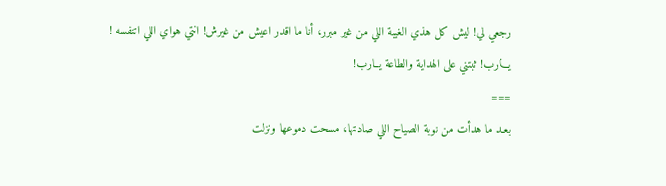رجعي لي! ليش كل هذي الغيبة اللي من غير مبرر، أنا ما اقدر اعيش من غيرش! انتي هواي اللي اتنفسه !
يـــارب! ثبتني على الهداية والطاعة يــارب!
===
بعـد ما هدأت من نوبة الصياح اللي صادتها، مسحت دموعها ونزلت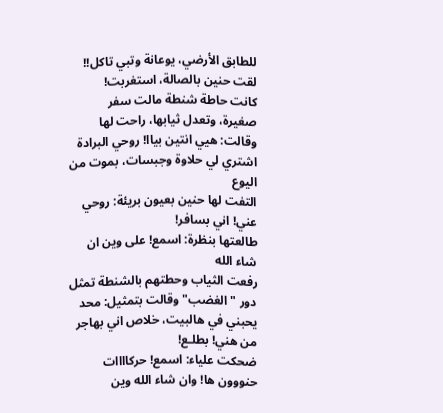للطابق الأرضي، يوعانة وتبي تاكل!!
لقت حنين بالصالة، استغربت!
كانت حاطة شنطة مالت سفر صغيرة، وتعدل ثيابها، راحت لها وقالت: هيي انتين بياا! روحي البرادة اشتري لي حلاوة وجبسات، بموت من اليوع
التفت لها حنين بعيون بريئة: روحي عني! اني بسافر!
طالعتها بنظرة: اسمع! على وين ان شاء الله
رفعت الثياب وحطتهم بالشنطة تمثل دور " الغضب" وقالت بتمثيل: محد يحبني في هالبيت، خلاص اني بهاجر من هني! بطلـع!
ضحكت علياء: اسمع! حركاااات حنووون ها! وان شاء الله وين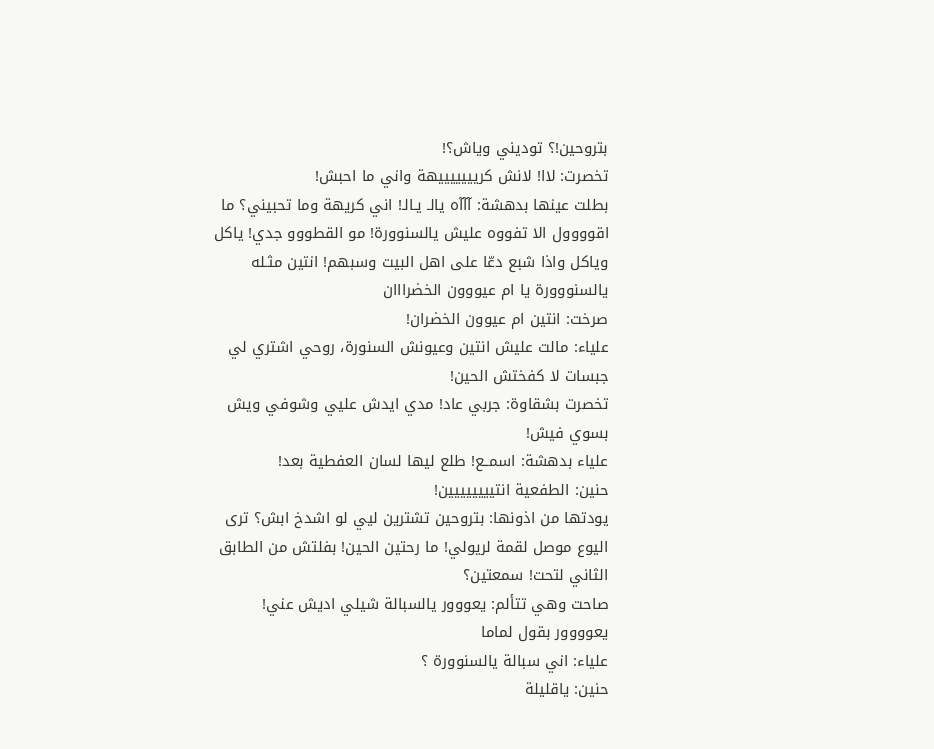بتروحين!؟ توديني وياش؟!
تخصرت: لاا! لانش كريييييييهة واني ما احبش!
بطلت عينها بدهشة: آآآه يالـ يـالـ! اني كريهة وما تحبيني؟ ما اقوووول الا تفووه عليش يالسنوورة! مو القطووو جدي! ياكل وياكل واذا شبع دعّا على اهل البيت وسبهم! انتين مثـله يالسنووورة يا ام عيووون الخضرااان
صرخت: انتين ام عيوون الخضران!
علياء: مالت عليش انتين وعيونش السنورة، روحي اشتري لي جبسات لا كفختش الحين!
تخصرت بشقاوة: جربي عاد! مدي ايدش عليي وشوفي ويش بسوي فيش!
علياء بدهشة: اسمــع! طلع ليها لسان العفطية بعد!
حنين: الطفعية انتيييييييين!
يودتها من اذونها: بتروحين تشترين ليي لو اشدخ ابش؟ ترى اليوع موصل لقمة لريولي! ما رحتين الحين! بفلتش من الطابق الثاني لتحت! سمعتين؟
صاحت وهي تتألم: يعووور يالسبالة شيلي اديش عني! يعوووور بقول لماما
علياء: اني سبالة يالسنوورة ؟
حنين: ياقليلة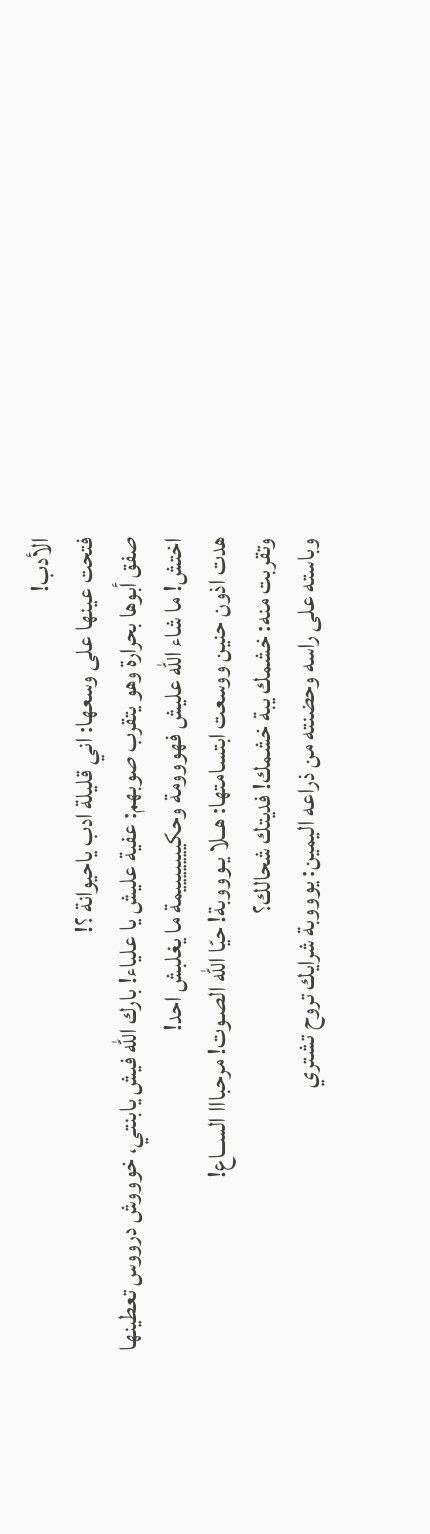الأدب!
فتحت عينها على وسعها: اني قليلة ادب ياحيوانة ؟!
صفق أبوها بحرارة وهو يتقرب صوبهم: عفية عليش يا علياء! بارك الله فيش يابنتي، خوووش درووس تعطينها اختش! ما شاء الله عليش فهووومة وحكيييييييمة ما يغلبش احد!
هدت اذون حنين ووسعت ابتسامتها: هــلا يـوووبة! حيّا الله الصـوت! مرحبااا الســاع!
وتقربت منه: خشمك يبة خشمك! فديتك شحالك؟
وباسته على راسه وحضنته من ذراعه اليمين: يوووبة شرايك تروح تشتري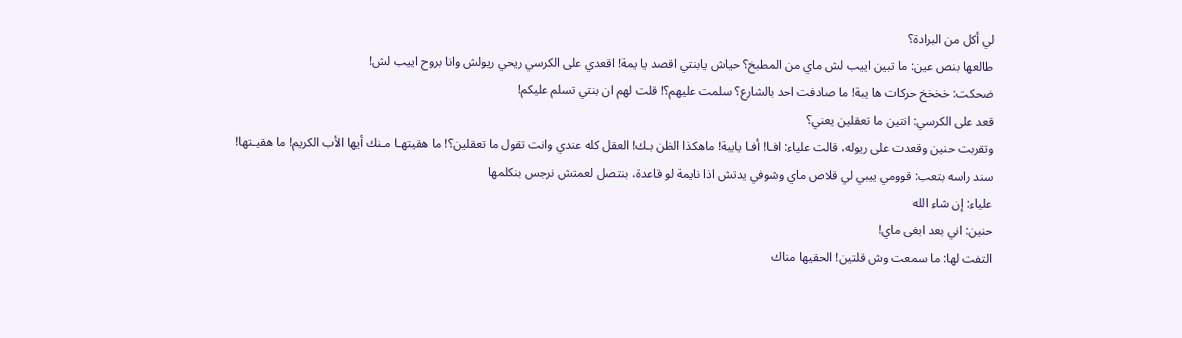لي أكل من البرادة؟
طالعها بنص عين: ما تبين اييب لش ماي من المطبخ؟ حياش يابنتي اقصد يا يمة! اقعدي على الكرسي ريحي ريولش وانا بروح اييب لش!
ضحكت: خخخخ حركات ها يبة! ما صادفت احد بالشارع؟ سلمت عليهم؟! قلت لهم ان بنتي تسلم عليكم!
قعد على الكرسي: انتين ما تعقلين يعني؟
وتقربت حنين وقعدت على ريوله، قالت علياء: افـا! أفـا يايبة! ماهكذا الظن بـك! العقل كله عندي وانت تقول ما تعقلين؟! ما هقيتهـا مـنك أيها الأب الكريم! ما هقيـتها!
سند راسه بتعب: قوومي ييبي لي قلاص ماي وشوفي يدتش اذا نايمة لو قاعدة، بنتصل لعمتش نرجس بنكلمها
علياء: إن شاء الله
حنين: اني بعد ابغى ماي!
التفت لها: ما سمعت وش قلتين! الحقيها مناك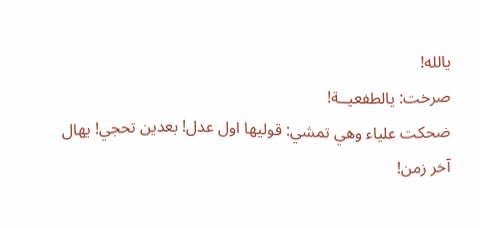يالله!
صرخت: يالطفعيــة!
ضحكت علياء وهي تمشي: قوليها اول عدل! بعدين تحجي! يهال آخر زمن!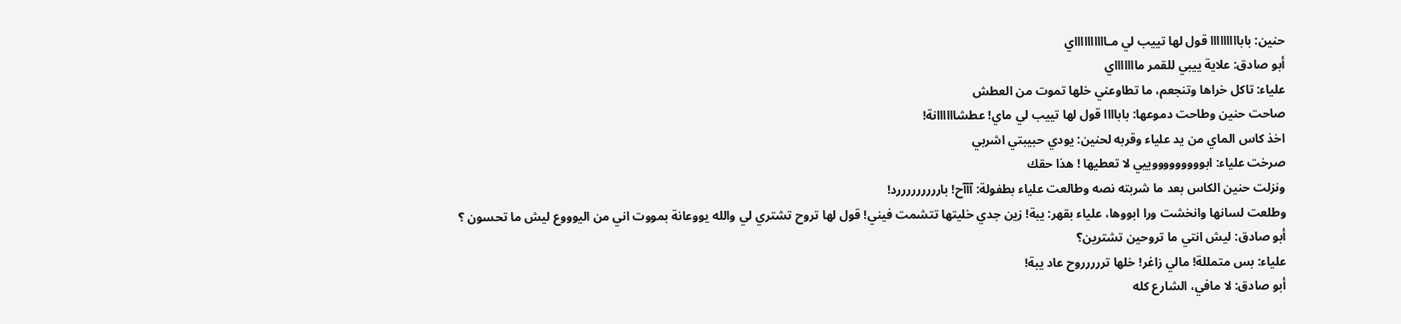حنين: بابااااااااا قول لها تييب لي مـااااااااااي
أبو صادق: علاية ييبي للقمر ماااااااي
علياء: تاكل خراها وتنجعم، ما تطاوعني خلها تموت من العطش
صاحت حنين وطاحت دموعها: باباااا قول لها تييب لي ماي! عطشاااااانة!
اخذ كاس الماي من يد علياء وقربه لحنين: يودي حبيبتي اشربي
صرخت علياء: ابوووووووووييي لا تعطيها ! هذا حقك
ونزلت حنين الكاس بعد ما شربته نصه وطالعت علياء بطفولة: آآآح! بارررررررررد!
وطلعت لسانها وانخشت ورا ابووها، علياء بقهر: يبة! زين جدي خليتها تتشمت فيني! قول لها تروح تشتري لي والله يووعانة بمووت اني من اليوووع ليش ما تحسون ؟
أبو صادق: ليش انتي ما تروحين تشترين؟
علياء: بس متمللة! مالي زاغر! خلها تررررروح عاد يبة!
أبو صادق: لا مافي، الشارع كله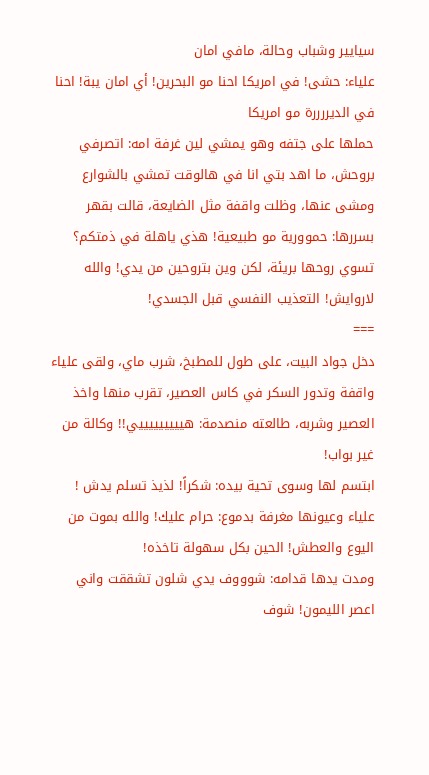سيايير وشباب وحالة، مافي امان
علياء: حشى! في امريكا احنا مو البحرين! أي امان يبة! احنا في الديررررة مو امريكا
حملها على جتفه وهو يمشي لين غرفة امه: اتصرفي بروحش، ما اهد بتي انا في هالوقت تمشي بالشوارع
ومشى عنها، وظلت واقفة مثل الضايعة، قالت بقهر بسررها: حموورية مو طبيعية! هذي ياهلة في ذمتكم؟ تسوي روحها بريئة، لكن وين بتروحين من يدي! والله لاروايش! التعذيب النفسي قبل الجسدي!
===
دخل جواد البيت، على طول للمطبخ، شرب ماي، ولقى علياء واقفة وتدور السكر في كاس العصير، تقرب منها واخذ العصير وشربه، طالعته منصدمة: هيييييييييي!! وكالة من غير بواب!
ابتسم لها وسوى تحية بيده: شكراً! لذيذ تسلم يدش !
علياء وعيونها مغرفة بدموع: حرام عليك! والله بموت من اليوع والعطش! الحين بكل سهولة تاخذه!
ومدت يدها قدامه: شوووف يدي شلون تشققت واني اعصر الليمون! شوف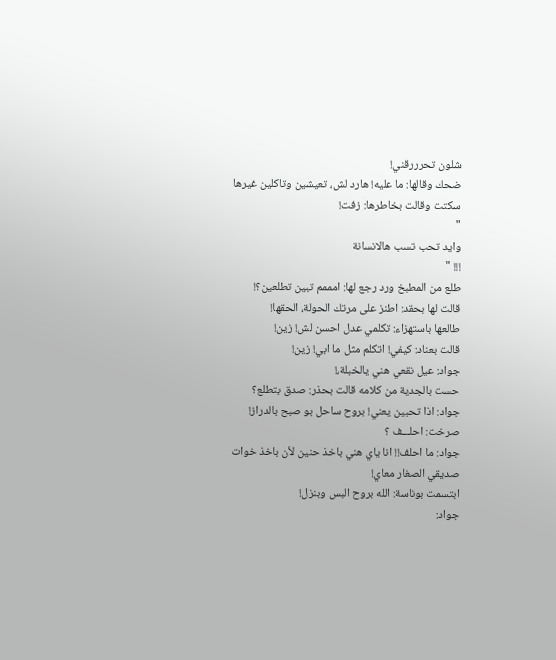شلون تحرررقني!
ضحك وقالها: ما عليه! هارد لش، تعيشين وتاكلين غيرها
سكتت وقالت بخاطرها: زفت!
"
وايد تحب تسب هالانسانة
!!! "
طلع من المطبخ ورد رجع لها: امممم تبين تطلعين؟!
قالت لها بحقد: اطنز على مرتك الحولة، الحقها!
طالعها باستهزاء: تكلمي عدل احسن لش! زين!
قالت بعناد: كيفي! اتكلم مثل ما ابي! زين!
جواد: عيل نقعي هني يالخبلة،!
حست بالجدية من كلامه قالت بحذر: صدق بتطلع؟
جواد: اذا تحبين يعني! بروح ساحل بو صبح بالدراز!
صرخت: احلـــف ؟
جواد: ما احلف!! انا ياي هني باخذ حنين لأن باخذ خوات صديقي الصغار معاي!
ابتسمت بوناسة: الله بروح البس وبنزل!
جواد: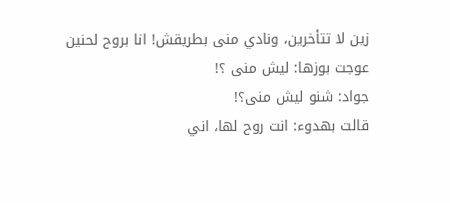زين لا تتأخرين، ونادي منى بطريقش! انا بروح لحنين
عوجت بوزها: ليش منى ؟!
جواد: شنو ليش منى؟!
قالت بهدوء: انت روح لها، اني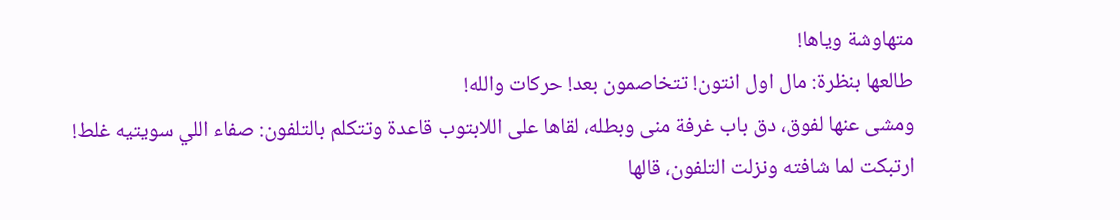متهاوشة وياها!
طالعها بنظرة: مال اول انتون! تتخاصمون بعد! حركات والله!
ومشى عنها لفوق، دق باب غرفة منى وبطله، لقاها على اللابتوب قاعدة وتتكلم بالتلفون: صفاء اللي سويتيه غلط!
ارتبكت لما شافته ونزلت التلفون، قالها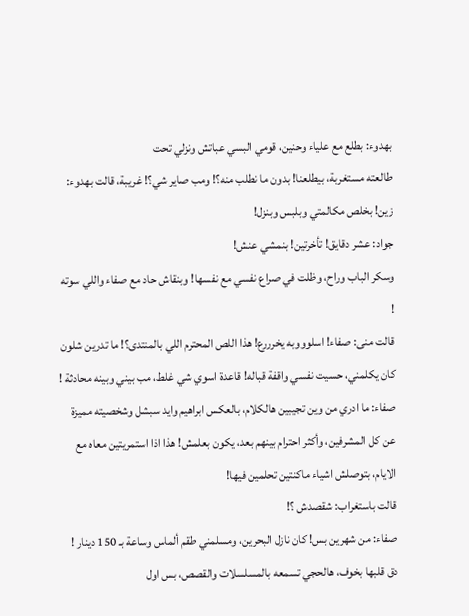بهدوء: بطلع مع علياء وحنين، قومي البسي عباتش ونزلي تحت
طالعته مستغربة، بيطلعنا! بدون ما نطلب منه؟! ومب صاير شي؟! غريبة، قالت بهدوء: زين! بخلص مكالمتي وبلبس وبنزل!
جواد: عشر دقايق! تأخرتين! بنمشي عنش!
وسكر الباب وراح، وظلت في صراع نفسي مع نفسها! وبنقاش حاد مع صفاء واللي سوته !
قالت منى: صفاء! اسلوووبه يخرررع! هذا اللص المحترم اللي بالمنتدى؟! ما تدرين شلون كان يكلمني، حسيت نفسي واقفة قباله! قاعدة اسوي شي غلط، مب بيني وبينه محادثة !
صفاء: ما ادري من وين تجيبين هالكلام، بالعكس ابراهيم وايد سبشل وشخصيته مميزة عن كل المشرفين، وأكثر احترام بينهم بعد، يكون بعلمش! هذا اذا استمريتين معاه مع الايام، بتوصلش اشياء ماكنتين تحلمين فيها!
قالت باستغراب: شقصدش ؟!
صفاء: من شهرين بس! كان نازل البحرين، ومسلمني طقم ألماس وساعة بـ 150 دينار !
دق قلبها بخوف، هالحجي تسمعه بالمسلسلات والقصص، بس اول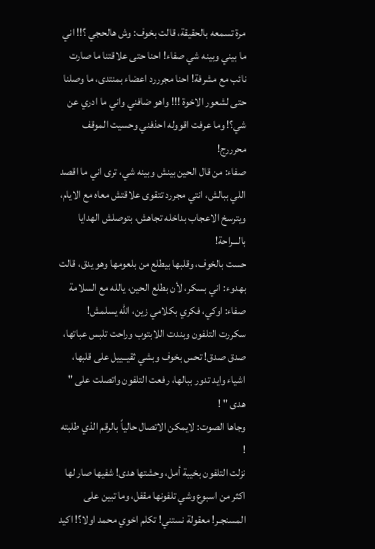مرة تسمعه بالحقيقة، قالت بخوف: وش هالحجي ؟!! اني ما بيني وبينه شي صفاء! احنا حتى علاقتنا ما صارت نائب مع مشرفة! احنا مجرررد اعضاء بمنتدى، ما وصلنا حتى لشعور الاخوة !!! واهو ضافني واني ما ادري عن شي؟! وما عرفت اقووله احذفني وحسيت الموقف محرررج!
صفاء: من قال الحين بينش وبينه شي، ترى اني ما اقصد اللي ببالش، انتي مجررد تتقوى علاقتش معاه مع الايام، ويترسخ الاعجاب بداخله تجاهش، بتوصلش الهدايا بالـــراحة!
حست بالخوف، وقلبها بيطلع من بلعومها وهو يدق، قالت بهدوء: اني بسكر، لأن بطلع الحين، يالله مع السلامة
صفاء: اوكي، فكري بكلامي زين، الله يسلمش!
سكررت التلفون وبندت اللابتوب وراحت تلبس عباتها، صدق صدق! تحس بخوف وبشي ثقيــييل على قلبها، اشياء وايد تدور ببالها، رفعت التلفون واتصلت على " هدى " !
وجاها الصوت: لايمكن الاتصال حالياً بالرقم الذي طلبته !
نزلت التلفون بخيبة أمل، وحشتها هدى! شفيها صار لها اكثر من اسبوع وشي تلفونها مقفل، وما تبين على المسنجـر! معقولة نستني! تكلم اخوي محمد اولا؟! اكيد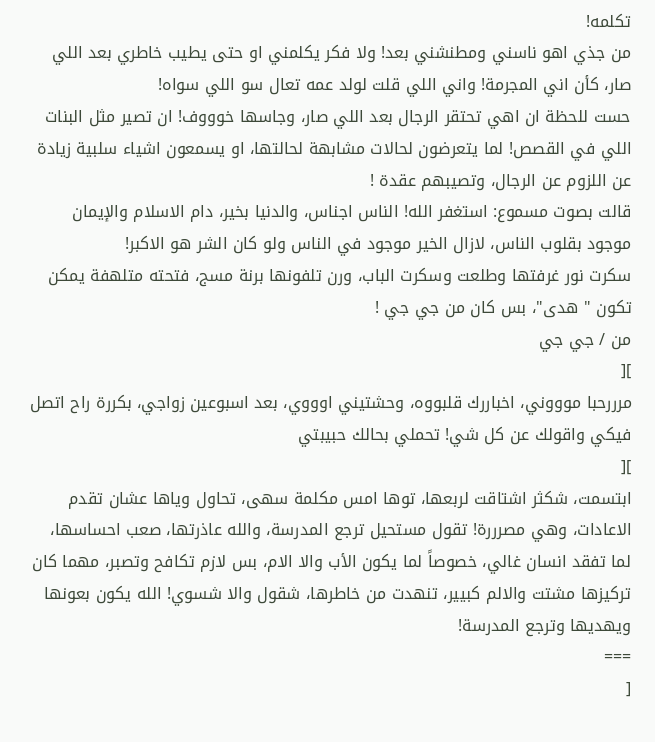تكلمه!
من جذي اهو ناسني ومطنشني بعد! ولا فكر يكلمني او حتى يطيب خاطري بعد اللي صار، كأن اني المجرمة! واني اللي قلت لولد عمه تعال سو اللي سواه!
حست للحظة ان اهي تحتقر الرجال بعد اللي صار، وجاسها خوووف! ان تصير مثل البنات اللي في القصص! لما يتعرضون لحالات مشابهة لحالتها، او يسمعون اشياء سلبية زيادة عن اللزوم عن الرجال، وتصيبهم عقدة !
قالت بصوت مسموع: استغفر الله! الناس اجناس، والدنيا بخير، دام الاسلام والإيمان موجود بقلوب الناس، لازال الخير موجود في الناس ولو كان الشر هو الاكبر!
سكرت نور غرفتها وطلعت وسكرت الباب، ورن تلفونها برنة مسج، فتحته متلهفة يمكن تكون " هدى"، بس كان من جي جي !
من / جي جي
][
مرررحبا موووني، اخباررك قلبووه، وحشتيني اوووي، بعد اسبوعين زواجي، بكررة راح اتصل فيكي واقولك عن كل شي! تحملي بحالك حبيبتي
][
ابتسمت، شكثر اشتاقت لربعها، توها امس مكلمة سهى، تحاول وياها عشان تقدم الاعادات، وهي مصرررة! تقول مستحيل ترجع المدرسة، والله عاذرتها، صعب احساسها، لما تفقد انسان غالي، خصوصاً لما يكون الأب والا الام، بس لازم تكافح وتصبر، مهما كان تركيزها مشتت والالم كبيير، تنهدت من خاطرها، شقول والا شسوي! الله يكون بعونها ويهديها وترجع المدرسة!
===
[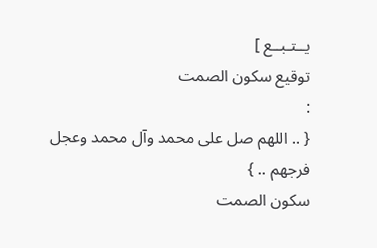يــتـبــع ]
توقيع سكون الصمت
:
{ .. اللهم صل على محمد وآل محمد وعجل فرجهم .. }
سكون الصمت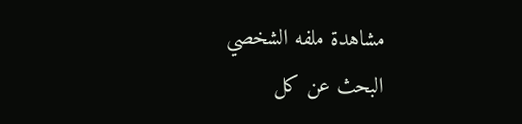مشاهدة ملفه الشخصي
البحث عن كل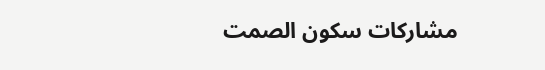مشاركات سكون الصمت